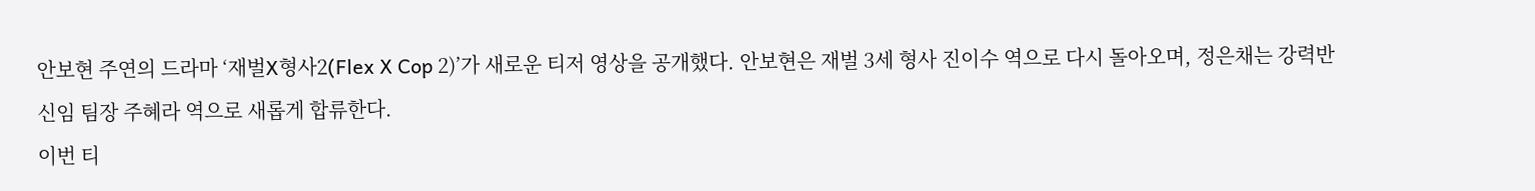안보현 주연의 드라마 ‘재벌X형사2(Flex X Cop 2)’가 새로운 티저 영상을 공개했다. 안보현은 재벌 3세 형사 진이수 역으로 다시 돌아오며, 정은채는 강력반 신임 팀장 주혜라 역으로 새롭게 합류한다.
이번 티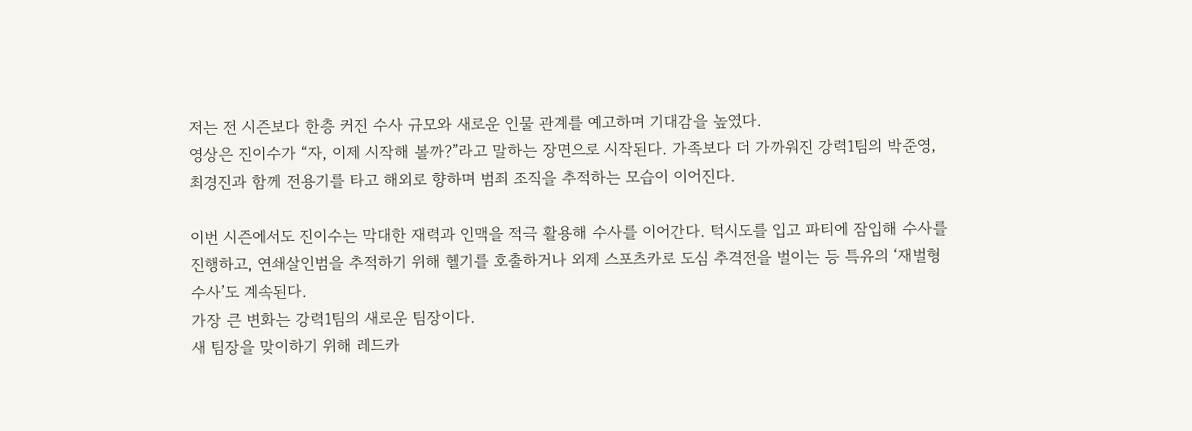저는 전 시즌보다 한층 커진 수사 규모와 새로운 인물 관계를 예고하며 기대감을 높였다.
영상은 진이수가 “자, 이제 시작해 볼까?”라고 말하는 장면으로 시작된다. 가족보다 더 가까워진 강력1팀의 박준영, 최경진과 함께 전용기를 타고 해외로 향하며 범죄 조직을 추적하는 모습이 이어진다.

이번 시즌에서도 진이수는 막대한 재력과 인맥을 적극 활용해 수사를 이어간다. 턱시도를 입고 파티에 잠입해 수사를 진행하고, 연쇄살인범을 추적하기 위해 헬기를 호출하거나 외제 스포츠카로 도심 추격전을 벌이는 등 특유의 ‘재벌형 수사’도 계속된다.
가장 큰 변화는 강력1팀의 새로운 팀장이다.
새 팀장을 맞이하기 위해 레드카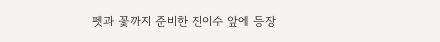펫과 꽃까지 준비한 진이수 앞에 등장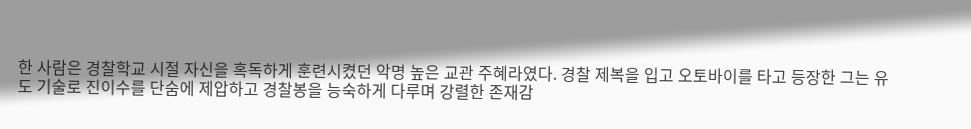한 사람은 경찰학교 시절 자신을 혹독하게 훈련시켰던 악명 높은 교관 주혜라였다. 경찰 제복을 입고 오토바이를 타고 등장한 그는 유도 기술로 진이수를 단숨에 제압하고 경찰봉을 능숙하게 다루며 강렬한 존재감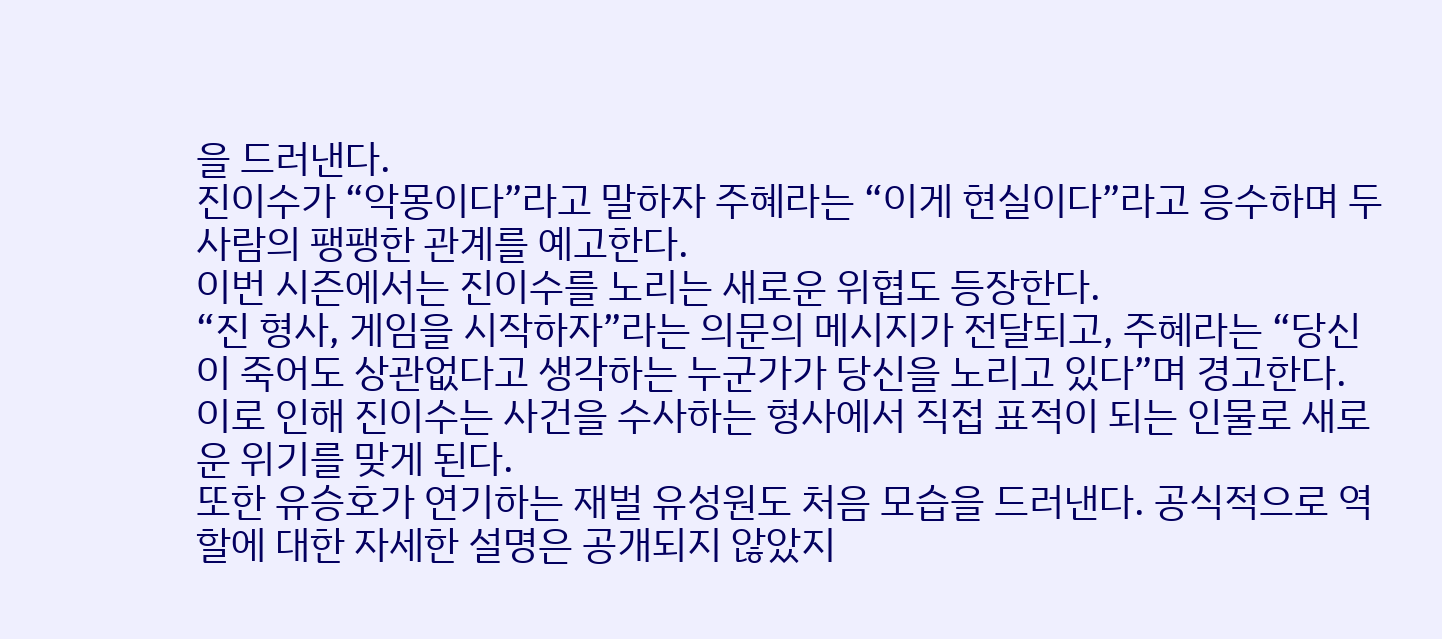을 드러낸다.
진이수가 “악몽이다”라고 말하자 주혜라는 “이게 현실이다”라고 응수하며 두 사람의 팽팽한 관계를 예고한다.
이번 시즌에서는 진이수를 노리는 새로운 위협도 등장한다.
“진 형사, 게임을 시작하자”라는 의문의 메시지가 전달되고, 주혜라는 “당신이 죽어도 상관없다고 생각하는 누군가가 당신을 노리고 있다”며 경고한다. 이로 인해 진이수는 사건을 수사하는 형사에서 직접 표적이 되는 인물로 새로운 위기를 맞게 된다.
또한 유승호가 연기하는 재벌 유성원도 처음 모습을 드러낸다. 공식적으로 역할에 대한 자세한 설명은 공개되지 않았지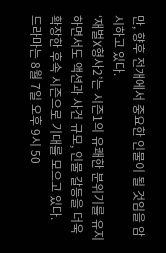만, 향후 전개에서 중요한 인물이 될 것임을 암시하고 있다.
‘재벌X형사2’는 시즌1의 유쾌한 분위기를 유지하면서도 액션과 사건 규모, 인물 갈등을 더욱 확장한 후속 시즌으로 기대를 모으고 있다.
드라마는 8월 7일 오후 9시 50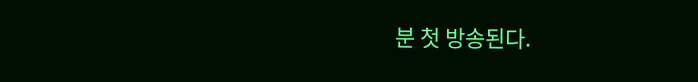분 첫 방송된다.